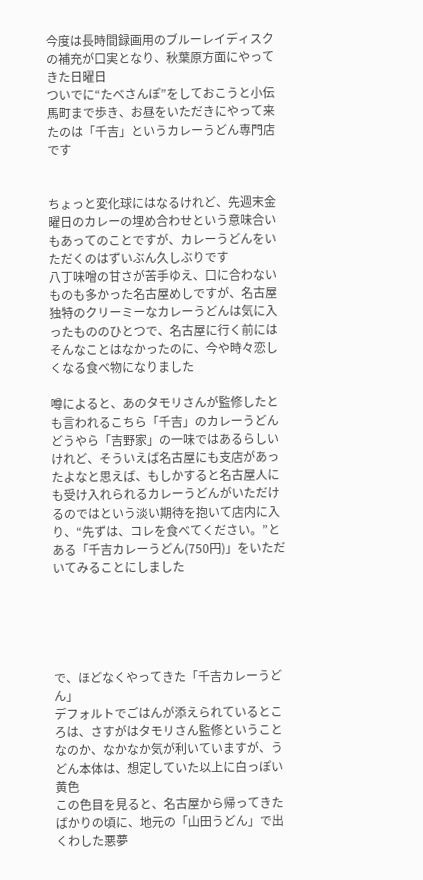今度は長時間録画用のブルーレイディスクの補充が口実となり、秋葉原方面にやってきた日曜日
ついでに“たべさんぽ”をしておこうと小伝馬町まで歩き、お昼をいただきにやって来たのは「千吉」というカレーうどん専門店です


ちょっと変化球にはなるけれど、先週末金曜日のカレーの埋め合わせという意味合いもあってのことですが、カレーうどんをいただくのはずいぶん久しぶりです
八丁味噌の甘さが苦手ゆえ、口に合わないものも多かった名古屋めしですが、名古屋独特のクリーミーなカレーうどんは気に入ったもののひとつで、名古屋に行く前にはそんなことはなかったのに、今や時々恋しくなる食べ物になりました

噂によると、あのタモリさんが監修したとも言われるこちら「千吉」のカレーうどん
どうやら「吉野家」の一味ではあるらしいけれど、そういえば名古屋にも支店があったよなと思えば、もしかすると名古屋人にも受け入れられるカレーうどんがいただけるのではという淡い期待を抱いて店内に入り、“先ずは、コレを食べてください。”とある「千吉カレーうどん(750円)」をいただいてみることにしました





で、ほどなくやってきた「千吉カレーうどん」
デフォルトでごはんが添えられているところは、さすがはタモリさん監修ということなのか、なかなか気が利いていますが、うどん本体は、想定していた以上に白っぽい黄色
この色目を見ると、名古屋から帰ってきたばかりの頃に、地元の「山田うどん」で出くわした悪夢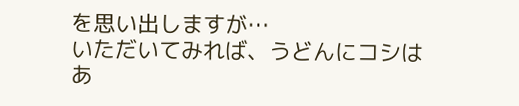を思い出しますが…
いただいてみれば、うどんにコシはあ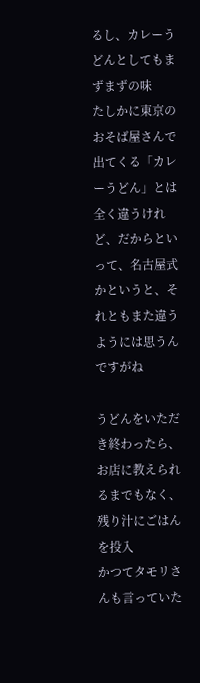るし、カレーうどんとしてもまずまずの味
たしかに東京のおそば屋さんで出てくる「カレーうどん」とは全く違うけれど、だからといって、名古屋式かというと、それともまた違うようには思うんですがね

うどんをいただき終わったら、お店に教えられるまでもなく、残り汁にごはんを投入
かつてタモリさんも言っていた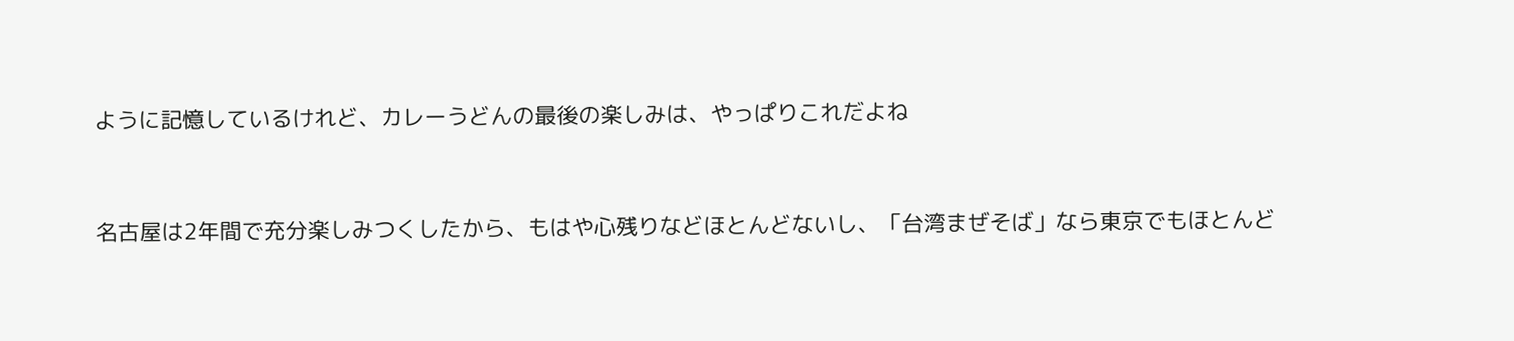ように記憶しているけれど、カレーうどんの最後の楽しみは、やっぱりこれだよね


名古屋は2年間で充分楽しみつくしたから、もはや心残りなどほとんどないし、「台湾まぜそば」なら東京でもほとんど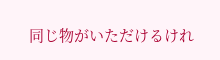同じ物がいただけるけれ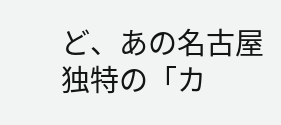ど、あの名古屋独特の「カ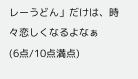レーうどん」だけは、時々恋しくなるよなぁ
(6点/10点満点)